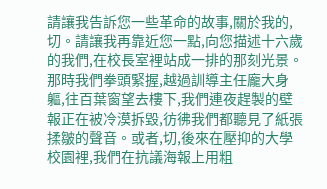請讓我告訴您一些革命的故事,關於我的,切。請讓我再靠近您一點,向您描述十六歲的我們,在校長室裡站成一排的那刻光景。那時我們拳頭緊握,越過訓導主任龐大身軀,往百葉窗望去樓下,我們連夜趕製的壁報正在被冷漠拆毀,彷彿我們都聽見了紙張揉皺的聲音。或者,切,後來在壓抑的大學校園裡,我們在抗議海報上用粗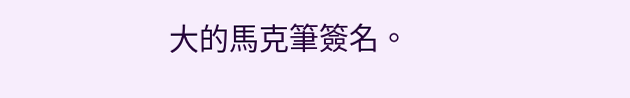大的馬克筆簽名。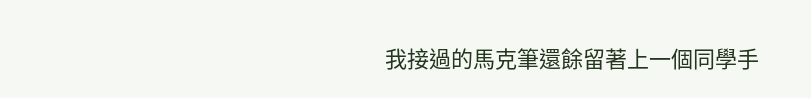我接過的馬克筆還餘留著上一個同學手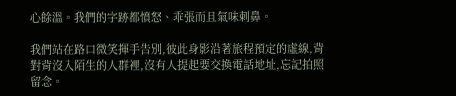心餘溫。我們的字跡都憤怒、乖張而且氣味刺鼻。

我們站在路口微笑揮手告別,彼此身影沿著旅程預定的虛線,背對背沒入陌生的人群裡,沒有人提起要交換電話地址,忘記拍照留念。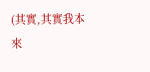(其實,其實我本來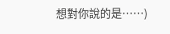想對你說的是……)